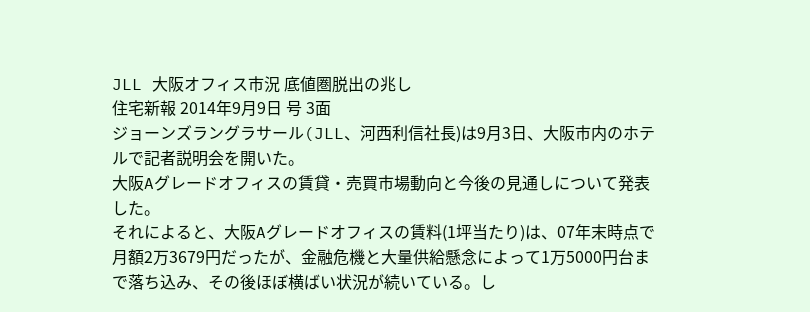JLL 大阪オフィス市況 底値圏脱出の兆し
住宅新報 2014年9月9日 号 3面
ジョーンズラングラサール(JLL、河西利信社長)は9月3日、大阪市内のホテルで記者説明会を開いた。
大阪Aグレードオフィスの賃貸・売買市場動向と今後の見通しについて発表した。
それによると、大阪Aグレードオフィスの賃料(1坪当たり)は、07年末時点で月額2万3679円だったが、金融危機と大量供給懸念によって1万5000円台まで落ち込み、その後ほぼ横ばい状況が続いている。し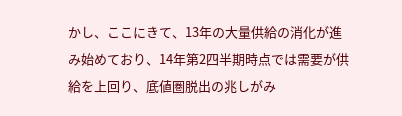かし、ここにきて、13年の大量供給の消化が進み始めており、14年第2四半期時点では需要が供給を上回り、底値圏脱出の兆しがみ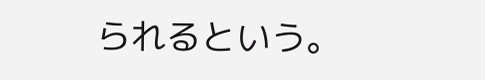られるという。